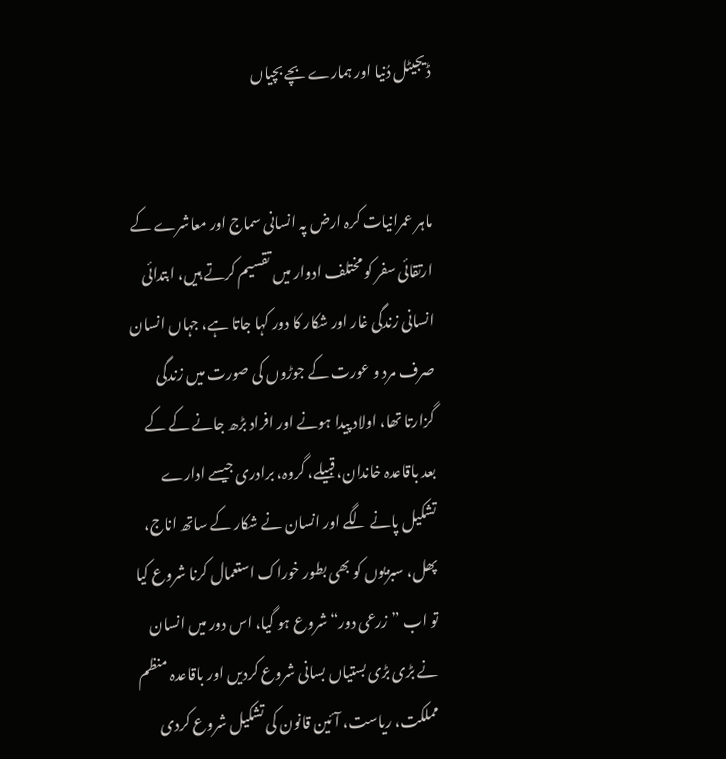ڈیجیٹل دُنیا اور ہمارے بچے بچیاں


ماہر عمرانیات کرہ ارض پہ انسانی سماج اور معاشرے کے ارتقائی سفر کو مختلف ادوار میں تقسیم کرتے ہیں، ابتدائی انسانی زندگی غار اور شکار کا دور کہا جاتا ہے، جہاں انسان صرف مرد و عورت کے جوڑوں کی صورت میں زندگی گزارتا تھا، اولاد پیدا ہونے اور افراد بڑھ جانے کے کے بعد باقاعدہ خاندان، قبیلے، گروہ، برادری جیسے ادارے تشکیل پانے لگے اور انسان نے شکار کے ساتھ اناج، پھل، سبزیوں کو بھی بطور خوراک استعمال کرنا شروع کیا تو اب ”زرعی دور“ شروع ہو گیا، اس دور میں انسان نے بڑی بڑی بستیاں بسانی شروع کردیں اور باقاعدہ منظم مملکت، ریاست، آئین قانون کی تشکیل شروع کردی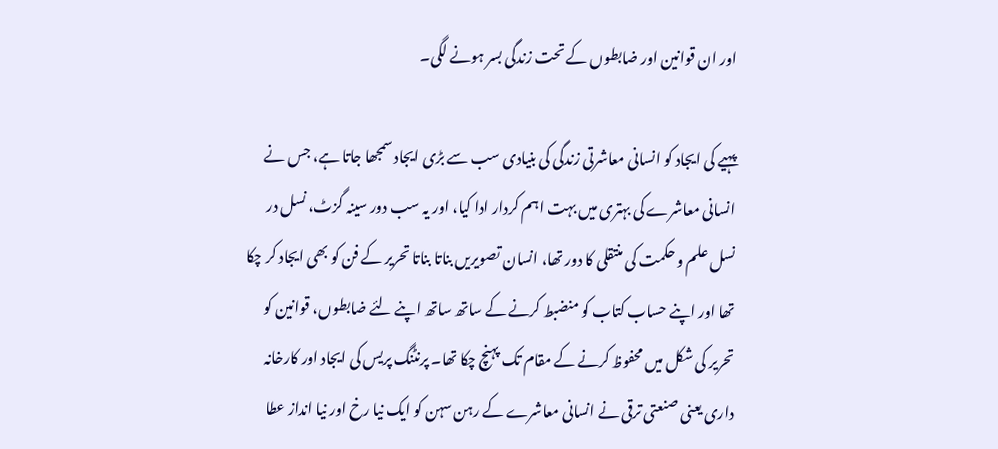اور ان قوانین اور ضابطوں کے تحت زندگی بسر ہونے لگی۔

پہیے کی ایجاد کو انسانی معاشرتی زندگی کی بنیادی سب سے بڑی ایجاد سمجھا جاتا ہے، جس نے انسانی معاشرے کی بہتری میں بہت اہم کردار ادا کیا، اور یہ سب دور سینہ گزٹ، نسل در نسل علم و حکمت کی منتقلی کا دور تھا، انسان تصویریں بناتا بناتا تحریر کے فن کو بھی ایجاد کر چکا تھا اور اپنے حساب کتاب کو منضبط کرنے کے ساتھ ساتھ اپنے لئے ضابطوں، قوانین کو تحریر کی شکل میں محفوظ کرنے کے مقام تک پہنچ چکا تھا۔ پرنٹنگ پریس کی ایجاد اور کارخانہ داری یعنی صنعتی ترقی نے انسانی معاشرے کے رہن سہن کو ایک نیا رخ اور نیا انداز عطا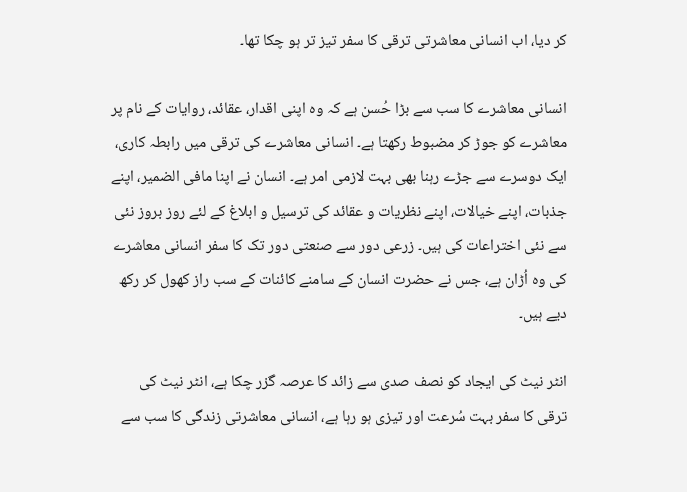کر دیا، اب انسانی معاشرتی ترقی کا سفر تیز تر ہو چکا تھا۔

انسانی معاشرے کا سب سے بڑا حُسن ہے کہ وہ اپنی اقدار، عقائد، روایات کے نام پر معاشرے کو جوڑ کر مضبوط رکھتا ہے۔ انسانی معاشرے کی ترقی میں رابطہ کاری، ایک دوسرے سے جڑے رہنا بھی بہت لازمی امر ہے۔ انسان نے اپنا مافی الضمیر، اپنے جذبات، اپنے خیالات، اپنے نظریات و عقائد کی ترسیل و ابلاغ کے لئے روز بروز نئی سے نئی اختراعات کی ہیں۔ زرعی دور سے صنعتی دور تک کا سفر انسانی معاشرے کی وہ اُڑان ہے، جس نے حضرت انسان کے سامنے کائنات کے سب راز کھول کر رکھ دیے ہیں۔

انٹر نیٹ کی ایجاد کو نصف صدی سے زائد کا عرصہ گزر چکا ہے، انٹر نیٹ کی ترقی کا سفر بہت سُرعت اور تیزی ہو رہا ہے، انسانی معاشرتی زندگی کا سب سے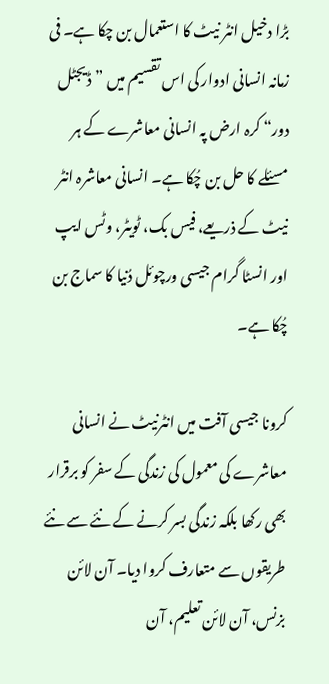بڑا دخیل انٹر نیٹ کا استعمال بن چکا ہے۔ فی زمانہ انسانی ادوار کی اس تقسیم میں ”ڈیجٹل دور“ کرہ ارض پہ انسانی معاشرے کے ہر مسئلے کا حل بن چُکا ہے۔ انسانی معاشرہ انٹر نیٹ کے ذریعے، فیس بک، ٹویٹر، وٹس ایپ اور انسٹا گرام جیسی ورچوئل دُنیا کا سماج بن چُکا ہے۔

کرونا جیسی آفت میں انٹرنیٹ نے انسانی معاشرے کی معمول کی زندگی کے سفر کو برقرار بھی رکھا بلکہ زندگی بسر کرنے کے نئے سے نئے طریقوں سے متعارف کروا دیا۔ آن لائن بزنس، آن لائن تعلیم، آن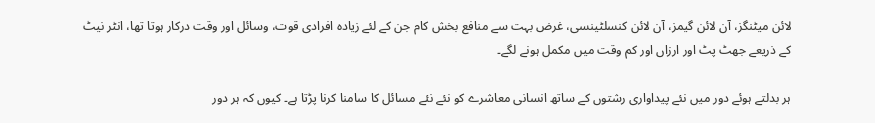لائن میٹنگز، آن لائن گیمز، آن لائن کنسلٹینسی، غرض بہت سے منافع بخش کام جن کے لئے زیادہ افرادی قوت، وسائل اور وقت درکار ہوتا تھا، انٹر نیٹ کے ذریعے جھٹ پٹ اور ارزاں اور کم وقت میں مکمل ہونے لگے۔

ہر بدلتے ہوئے دور میں نئے پیداواری رشتوں کے ساتھ انسانی معاشرے کو نئے نئے مسائل کا سامنا کرنا پڑتا ہے۔ کیوں کہ ہر دور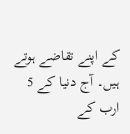کے اپنے تقاضے ہوتے ہیں۔ آج دنیا کے 5 ارب کے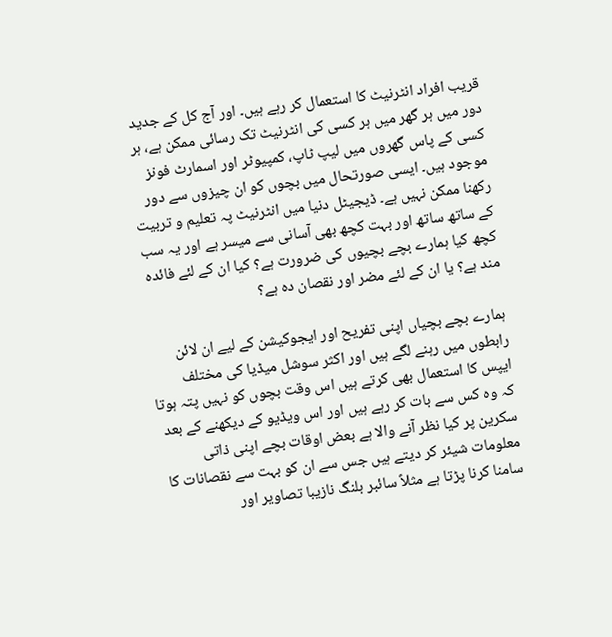قریب افراد انٹرنیٹ کا استعمال کر رہے ہیں۔ اور آج کل کے جدید دور میں ہر گھر میں ہر کسی کی انٹرنیٹ تک رسائی ممکن ہے، ہر کسی کے پاس گھروں میں لیپ ٹاپ، کمپیوٹر اور اسمارٹ فونز موجود ہیں۔ ایسی صورتحال میں بچوں کو ان چیزوں سے دور رکھنا ممکن نہیں ہے۔ ڈیجیٹل دنیا میں انٹرنیٹ پہ تعلیم و تربیت کے ساتھ ساتھ اور بہت کچھ بھی آسانی سے میسر ہے اور یہ سب کچھ کیا ہمارے بچے بچیوں کی ضرورت ہے؟ کیا ان کے لئے فائدہ مند ہے؟ یا ان کے لئے مضر اور نقصان دہ ہے؟

ہمارے بچے بچیاں اپنی تفریح اور ایجوکیشن کے لیے ان لائن رابطوں میں رہنے لگے ہیں اور اکثر سوشل میڈیا کی مختلف ایپس کا استعمال بھی کرتے ہیں اس وقت بچوں کو نہیں پتہ ہوتا کہ وہ کس سے بات کر رہے ہیں اور اس ویڈیو کے دیکھنے کے بعد سکرین پر کیا نظر آنے والا ہے بعض اوقات بچے اپنی ذاتی معلومات شیئر کر دیتے ہیں جس سے ان کو بہت سے نقصانات کا سامنا کرنا پڑتا ہے مثلاً سائبر بلنگ نازیبا تصاویر اور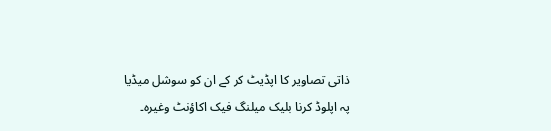ذاتی تصاویر کا اپڈیٹ کر کے ان کو سوشل میڈیا پہ اپلوڈ کرنا بلیک میلنگ فیک اکاؤنٹ وغیرہ۔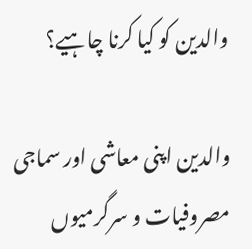والدین کو کیا کرنا چاہیے؟

والدین اپنی معاشی اور سماجی مصروفیات و سرگرمیوں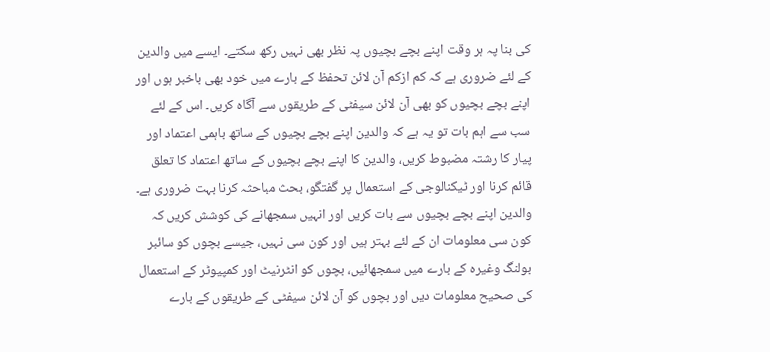کی بنا پہ ہر وقت اپنے بچے بچیوں پہ نظر بھی نہیں رکھ سکتے۔ ایسے میں والدین کے لئے ضروری ہے کہ کم ازکم آن لائن تحفظ کے بارے میں خود بھی باخبر ہوں اور اپنے بچے بچیوں کو بھی آن لائن سیفٹی کے طریقوں سے آگاہ کریں۔ اس کے لئے سب سے اہم بات تو یہ ہے کہ والدین اپنے بچے بچیوں کے ساتھ باہمی اعتماد اور پیار کا رشتہ مضبوط کریں، والدین کا اپنے بچے بچیوں کے ساتھ اعتماد کا تعلق قائم کرنا اور ٹیکنالوجی کے استعمال پر گفتگو، بحث مباحثہ کرنا بہت ضروری ہے۔ والدین اپنے بچے بچیوں سے بات کریں اور انہیں سمجھانے کی کوشش کریں کہ کون سی معلومات ان کے لئے بہتر ہیں اور کون سی نہیں، جیسے بچوں کو سائبر بولنگ وغیرہ کے بارے میں سمجھائیں، بچوں کو انٹرنیٹ اور کمپیوٹر کے استعمال کی صحیح معلومات دیں اور بچوں کو آن لائن سیفٹی کے طریقوں کے بارے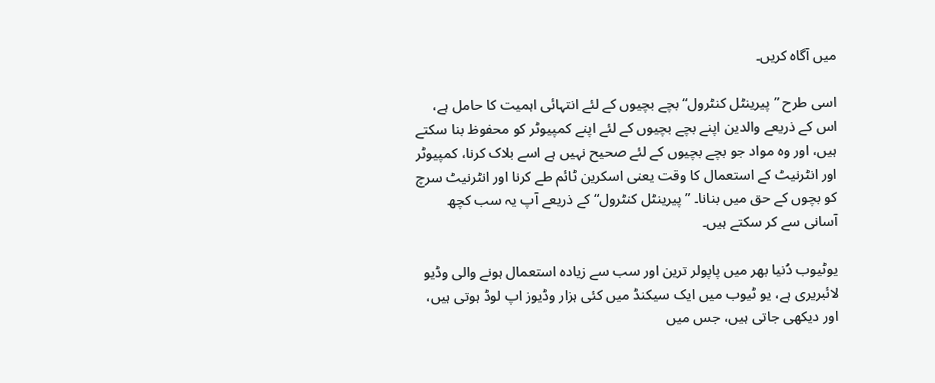میں آگاہ کریں۔

اسی طرح ”پیرینٹل کنٹرول“ بچے بچیوں کے لئے انتہائی اہمیت کا حامل ہے، اس کے ذریعے والدین اپنے بچے بچیوں کے لئے اپنے کمپیوٹر کو محفوظ بنا سکتے ہیں، اور وہ مواد جو بچے بچیوں کے لئے صحیح نہیں ہے اسے بلاک کرنا، کمپیوٹر اور انٹرنیٹ کے استعمال کا وقت یعنی اسکرین ٹائم طے کرنا اور انٹرنیٹ سرچ کو بچوں کے حق میں بنانا۔ ”پیرینٹل کنٹرول“ کے ذریعے آپ یہ سب کچھ آسانی سے کر سکتے ہیں۔

یوٹیوب دُنیا بھر میں پاپولر ترین اور سب سے زیادہ استعمال ہونے والی وڈیو لائبریری ہے، یو ٹیوب میں ایک سیکنڈ میں کئی ہزار وڈیوز اپ لوڈ ہوتی ہیں، اور دیکھی جاتی ہیں، جس میں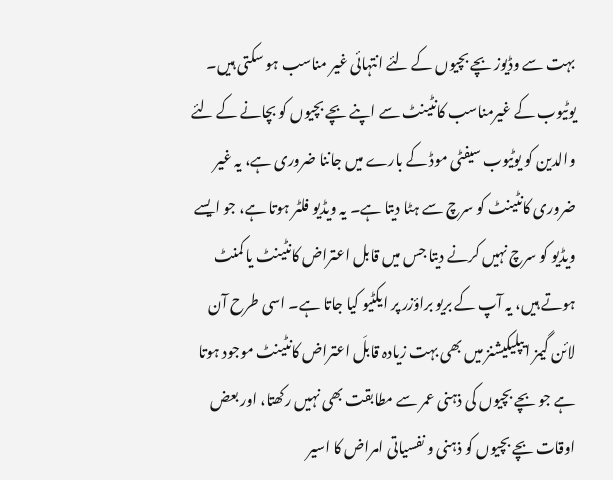بہت سے وڈیوز بچے بچیوں کے لئے انتہائی غیر مناسب ہو سکتی ہیں۔ یوٹیوب کے غیرمناسب کانٹینٹ سے اپنے بچے بچیوں کو بچانے کے لئے والدین کو یوٹیوب سیفٹی موڈ کے بارے میں جاننا ضروری ہے، یہ غیر ضروری کانٹینٹ کو سرچ سے ہٹا دیتا ہے۔ یہ ویڈیو فلٹر ہوتا ہے، جو ایسے ویڈیو کو سرچ نہیں کرنے دیتا جس میں قابل اعتراض کانٹینٹ یا کمنٹ ہوتے ہیں، یہ آپ کے بریو براؤزر پر ایکٹیو کیا جاتا ہے۔ اسی طرح آن لائن گیمز ایپلیکیشنز میں بھی بہت زیادہ قابلَ اعتراض کانٹینٹ موجود ہوتا ہے جو بچے بچیوں کی ذہنی عمر سے مطابقت بھی نہیں رکھتا، اور بعض اوقات بچے بچیوں کو ذہنی و نفسیاتی امراض کا اسیر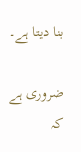بنا دیتا ہے۔

ضروری ہے کہ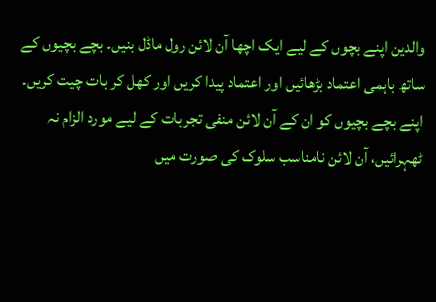والدین اپنے بچوں کے لیے ایک اچھا آن لائن رول ماڈل بنیں۔ بچے بچیوں کے ساتھ باہمی اعتماد بڑھائیں اور اعتماد پیدا کریں اور کھل کر بات چیت کریں۔ اپنے بچے بچیوں کو ان کے آن لائن منفی تجربات کے لیے مورد الزام نہ ٹھہرائیں، آن لائن نامناسب سلوک کی صورت میں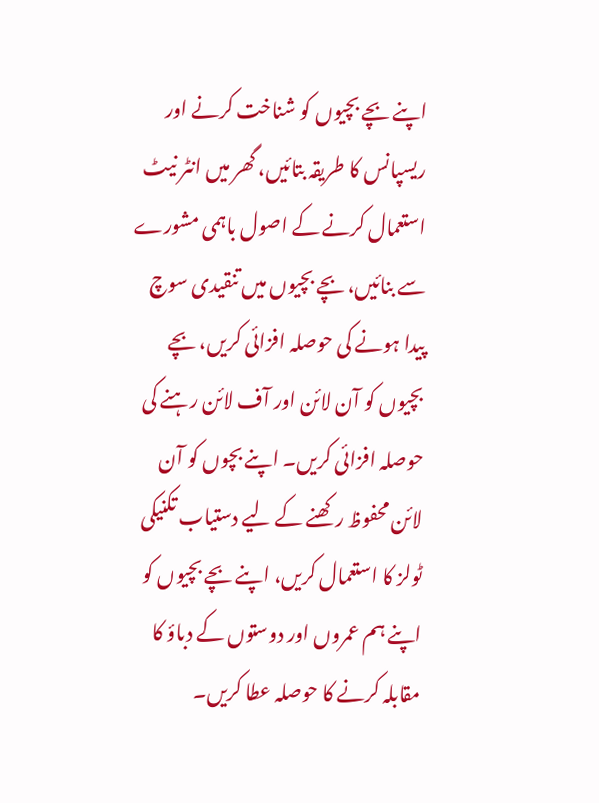اپنے بچے بچیوں کو شناخت کرنے اور ریسپانس کا طریقہ بتائیں، گھر میں انٹر نیٹ استعمال کرنے کے اصول باہمی مشورے سے بنائیں، بچے بچیوں میں تنقیدی سوچ پیدا ہونے کی حوصلہ افزائی کریں، بچے بچیوں کو آن لائن اور آف لائن رہنے کی حوصلہ افزائی کریں۔ اپنے بچوں کو آن لائن محفوظ رکھنے کے لیے دستیاب تکنیکی ٹولز کا استعمال کریں، اپنے بچے بچیوں کو اپنے ہم عمروں اور دوستوں کے دباؤ کا مقابلہ کرنے کا حوصلہ عطا کریں۔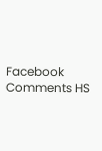Facebook Comments HS